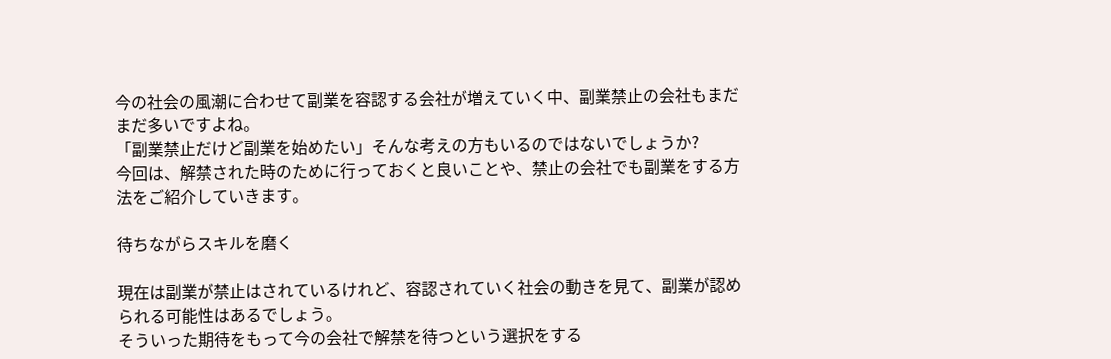今の社会の風潮に合わせて副業を容認する会社が増えていく中、副業禁止の会社もまだまだ多いですよね。
「副業禁止だけど副業を始めたい」そんな考えの方もいるのではないでしょうか?
今回は、解禁された時のために行っておくと良いことや、禁止の会社でも副業をする方法をご紹介していきます。

待ちながらスキルを磨く

現在は副業が禁止はされているけれど、容認されていく社会の動きを見て、副業が認められる可能性はあるでしょう。
そういった期待をもって今の会社で解禁を待つという選択をする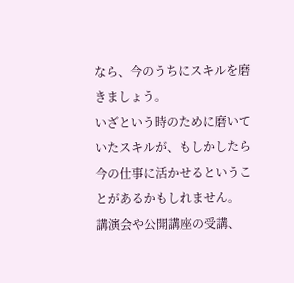なら、今のうちにスキルを磨きましょう。
いざという時のために磨いていたスキルが、もしかしたら今の仕事に活かせるということがあるかもしれません。
講演会や公開講座の受講、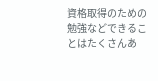資格取得のための勉強などできることはたくさんあ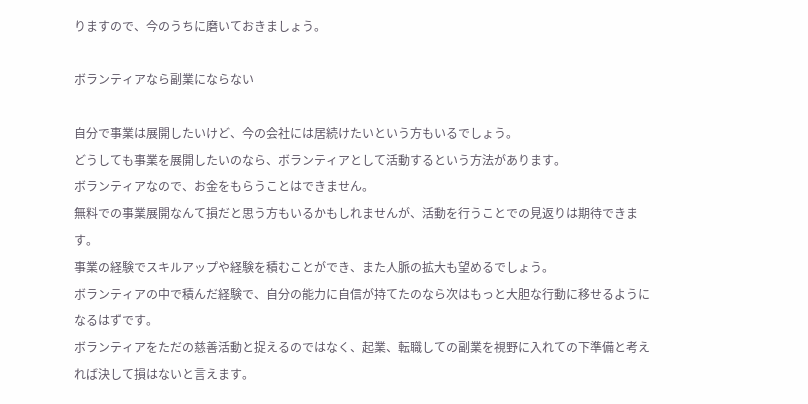りますので、今のうちに磨いておきましょう。

ボランティアなら副業にならない

自分で事業は展開したいけど、今の会社には居続けたいという方もいるでしょう。
どうしても事業を展開したいのなら、ボランティアとして活動するという方法があります。
ボランティアなので、お金をもらうことはできません。
無料での事業展開なんて損だと思う方もいるかもしれませんが、活動を行うことでの見返りは期待できます。
事業の経験でスキルアップや経験を積むことができ、また人脈の拡大も望めるでしょう。
ボランティアの中で積んだ経験で、自分の能力に自信が持てたのなら次はもっと大胆な行動に移せるようになるはずです。
ボランティアをただの慈善活動と捉えるのではなく、起業、転職しての副業を視野に入れての下準備と考えれば決して損はないと言えます。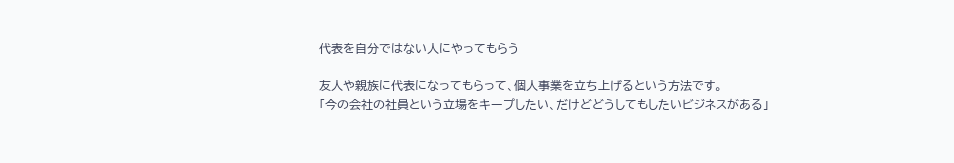代表を自分ではない人にやってもらう

友人や親族に代表になってもらって、個人事業を立ち上げるという方法です。
「今の会社の社員という立場をキープしたい、だけどどうしてもしたいビジネスがある」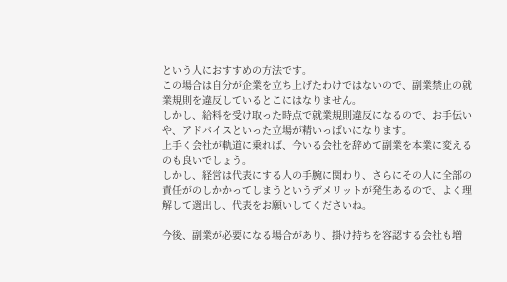という人におすすめの方法です。
この場合は自分が企業を立ち上げたわけではないので、副業禁止の就業規則を違反しているとこにはなりません。
しかし、給料を受け取った時点で就業規則違反になるので、お手伝いや、アドバイスといった立場が精いっぱいになります。
上手く会社が軌道に乗れば、今いる会社を辞めて副業を本業に変えるのも良いでしょう。
しかし、経営は代表にする人の手腕に関わり、さらにその人に全部の責任がのしかかってしまうというデメリットが発生あるので、よく理解して選出し、代表をお願いしてくださいね。

今後、副業が必要になる場合があり、掛け持ちを容認する会社も増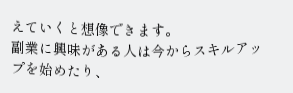えていくと想像できます。
副業に興味がある人は今からスキルアップを始めたり、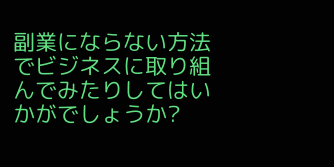副業にならない方法でビジネスに取り組んでみたりしてはいかがでしょうか?